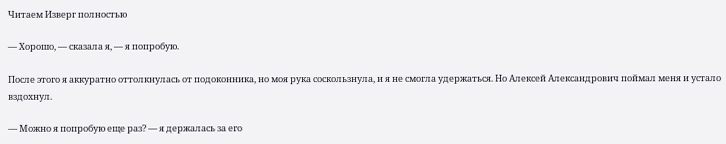Читаем Изверг полностью

— Хорошо, — сказала я, — я попробую.

После этого я аккуратно оттолкнулась от подоконника, но моя рука соскользнула, и я не смогла удержаться. Но Алексей Александрович поймал меня и устало вздохнул.

— Можно я попробую еще раз? — я держалась за его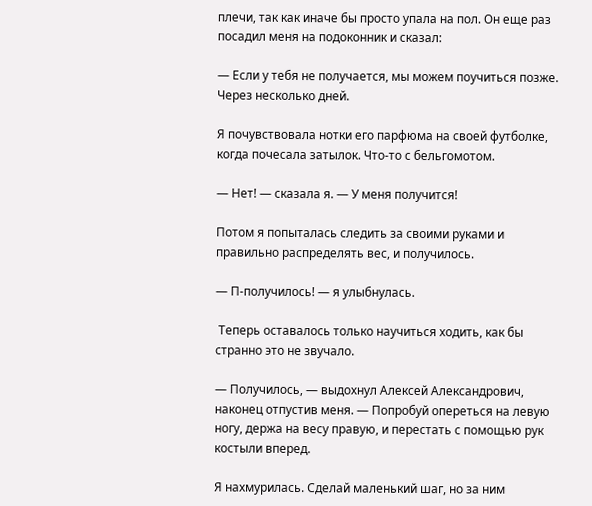плечи, так как иначе бы просто упала на пол. Он еще раз посадил меня на подоконник и сказал:

— Если у тебя не получается, мы можем поучиться позже. Через несколько дней.

Я почувствовала нотки его парфюма на своей футболке, когда почесала затылок. Что-то с бельгомотом.

— Нет! — сказала я. — У меня получится!

Потом я попыталась следить за своими руками и правильно распределять вес, и получилось.

— П-получилось! — я улыбнулась.

 Теперь оставалось только научиться ходить, как бы странно это не звучало.

— Получилось, — выдохнул Алексей Александрович, наконец отпустив меня. — Попробуй опереться на левую ногу, держа на весу правую, и перестать с помощью рук костыли вперед.

Я нахмурилась. Сделай маленький шаг, но за ним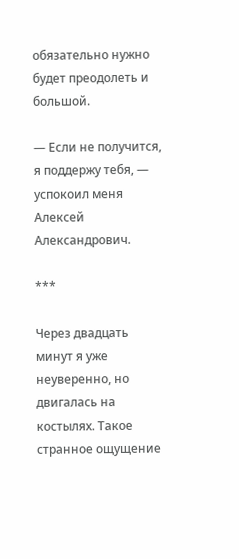обязательно нужно будет преодолеть и большой.

— Если не получится, я поддержу тебя, — успокоил меня Алексей Александрович.

***

Через двадцать минут я уже неуверенно, но двигалась на костылях. Такое странное ощущение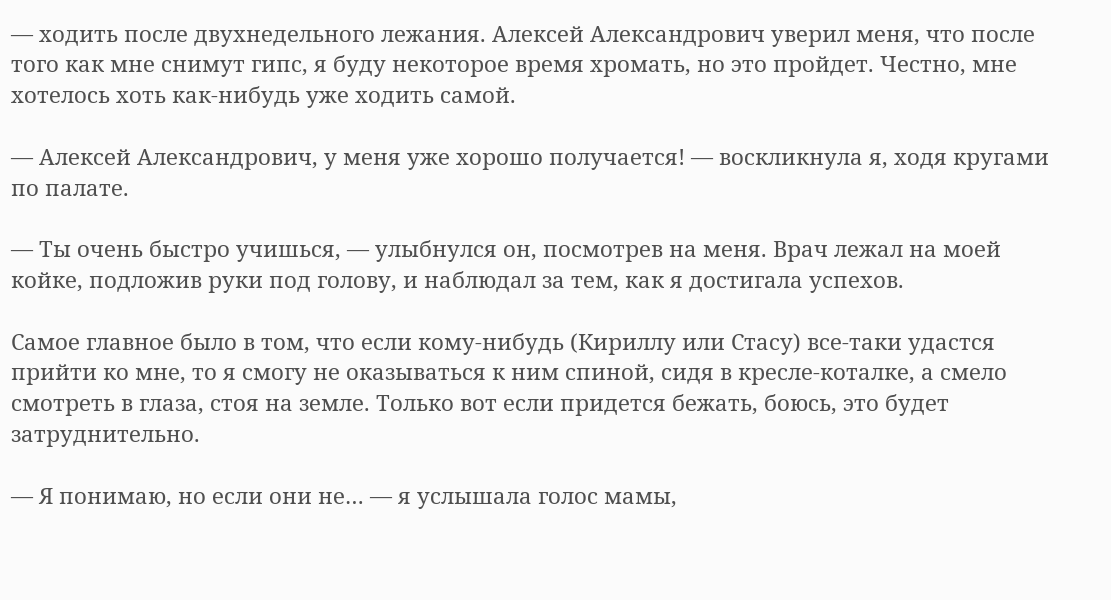— ходить после двухнедельного лежания. Алексей Александрович уверил меня, что после того как мне снимут гипс, я буду некоторое время хромать, но это пройдет. Честно, мне хотелось хоть как-нибудь уже ходить самой.

— Алексей Александрович, у меня уже хорошо получается! — воскликнула я, ходя кругами по палате.

— Ты очень быстро учишься, — улыбнулся он, посмотрев на меня. Врач лежал на моей койке, подложив руки под голову, и наблюдал за тем, как я достигала успехов.

Самое главное было в том, что если кому-нибудь (Кириллу или Стасу) все-таки удастся прийти ко мне, то я смогу не оказываться к ним спиной, сидя в кресле-коталке, а смело смотреть в глаза, стоя на земле. Только вот если придется бежать, боюсь, это будет затруднительно.

— Я понимаю, но если они не… — я услышала голос мамы,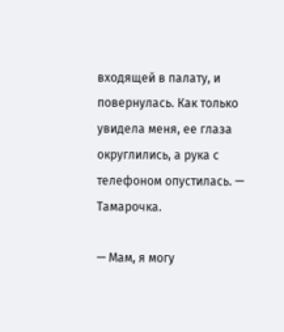входящей в палату, и повернулась. Как только увидела меня, ее глаза округлились, а рука с телефоном опустилась. — Тамарочка.

— Мам, я могу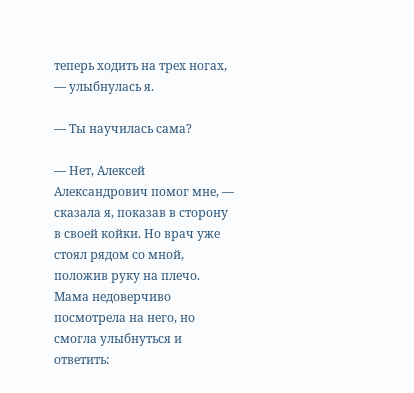теперь ходить на трех ногах, — улыбнулась я.

— Ты научилась сама?

— Нет, Алексей Александрович помог мне, — сказала я, показав в сторону в своей койки. Но врач уже стоял рядом со мной, положив руку на плечо. Мама недоверчиво посмотрела на него, но смогла улыбнуться и ответить: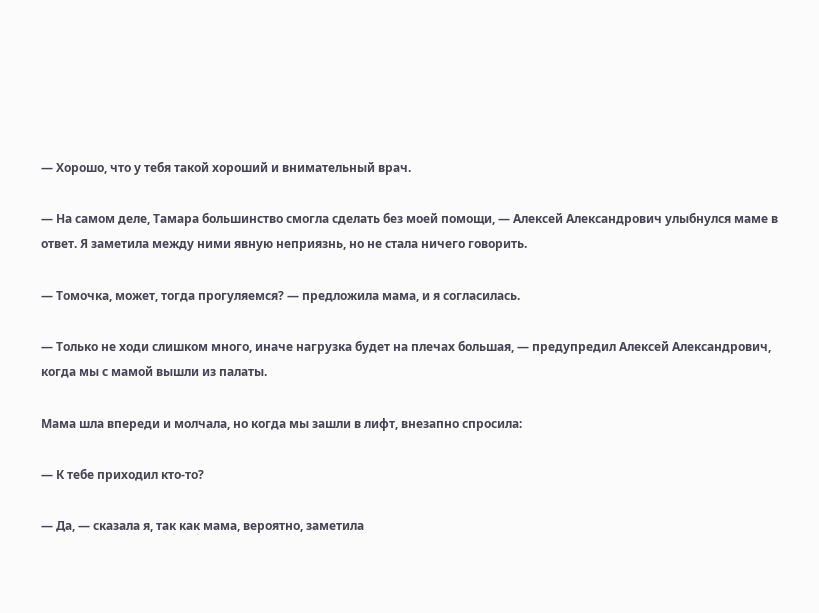— Хорошо, что у тебя такой хороший и внимательный врач.

— На самом деле, Тамара большинство смогла сделать без моей помощи, — Алексей Александрович улыбнулся маме в ответ. Я заметила между ними явную неприязнь, но не стала ничего говорить.

— Томочка, может, тогда прогуляемся? — предложила мама, и я согласилась.

— Только не ходи слишком много, иначе нагрузка будет на плечах большая, — предупредил Алексей Александрович, когда мы с мамой вышли из палаты.

Мама шла впереди и молчала, но когда мы зашли в лифт, внезапно спросила:

— К тебе приходил кто-то?

— Да, — сказала я, так как мама, вероятно, заметила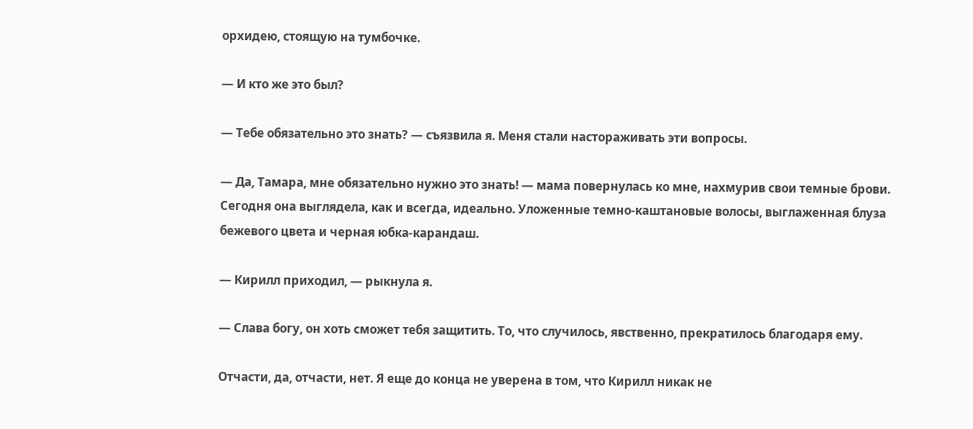орхидею, стоящую на тумбочке.

— И кто же это был?

— Тебе обязательно это знать? — съязвила я. Меня стали настораживать эти вопросы.

— Да, Тамара, мне обязательно нужно это знать! — мама повернулась ко мне, нахмурив свои темные брови. Сегодня она выглядела, как и всегда, идеально. Уложенные темно-каштановые волосы, выглаженная блуза бежевого цвета и черная юбка-карандаш.

— Кирилл приходил, — рыкнула я.

— Слава богу, он хоть сможет тебя защитить. То, что случилось, явственно, прекратилось благодаря ему.

Отчасти, да, отчасти, нет. Я еще до конца не уверена в том, что Кирилл никак не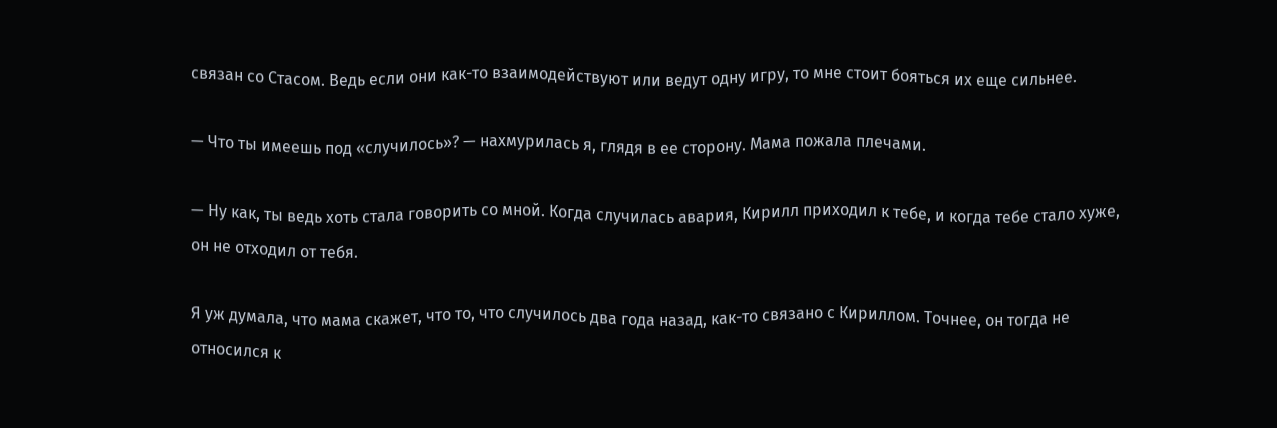связан со Стасом. Ведь если они как-то взаимодействуют или ведут одну игру, то мне стоит бояться их еще сильнее.

— Что ты имеешь под «случилось»? — нахмурилась я, глядя в ее сторону. Мама пожала плечами.

— Ну как, ты ведь хоть стала говорить со мной. Когда случилась авария, Кирилл приходил к тебе, и когда тебе стало хуже, он не отходил от тебя.

Я уж думала, что мама скажет, что то, что случилось два года назад, как-то связано с Кириллом. Точнее, он тогда не относился к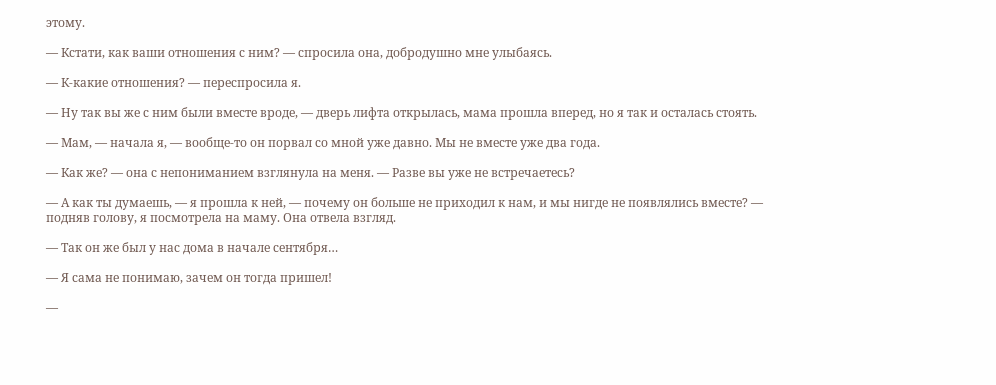этому.

— Кстати, как ваши отношения с ним? — спросила она, добродушно мне улыбаясь.

— К-какие отношения? — переспросила я.

— Ну так вы же с ним были вместе вроде, — дверь лифта открылась, мама прошла вперед, но я так и осталась стоять.

— Мам, — начала я, — вообще-то он порвал со мной уже давно. Мы не вместе уже два года.

— Как же? — она с непониманием взглянула на меня. — Разве вы уже не встречаетесь?

— А как ты думаешь, — я прошла к ней, — почему он больше не приходил к нам, и мы нигде не появлялись вместе? — подняв голову, я посмотрела на маму. Она отвела взгляд.

— Так он же был у нас дома в начале сентября…

— Я сама не понимаю, зачем он тогда пришел!

—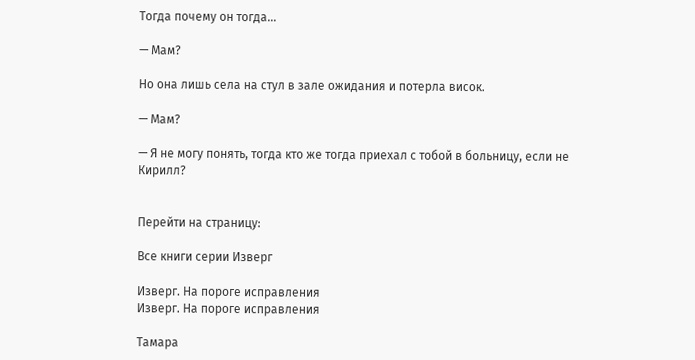Тогда почему он тогда…

— Мам?

Но она лишь села на стул в зале ожидания и потерла висок.

— Мам?

— Я не могу понять, тогда кто же тогда приехал с тобой в больницу, если не Кирилл?


Перейти на страницу:

Все книги серии Изверг

Изверг. На пороге исправления
Изверг. На пороге исправления

Тамара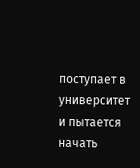поступает в университет и пытается начать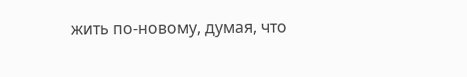жить по-новому, думая, что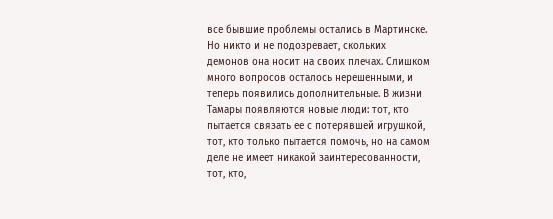все бывшие проблемы остались в Мартинске. Но никто и не подозревает, скольких демонов она носит на своих плечах. Слишком много вопросов осталось нерешенными, и теперь появились дополнительные. В жизни Тамары появляются новые люди: тот, кто пытается связать ее с потерявшей игрушкой, тот, кто только пытается помочь, но на самом деле не имеет никакой заинтересованности, тот, кто,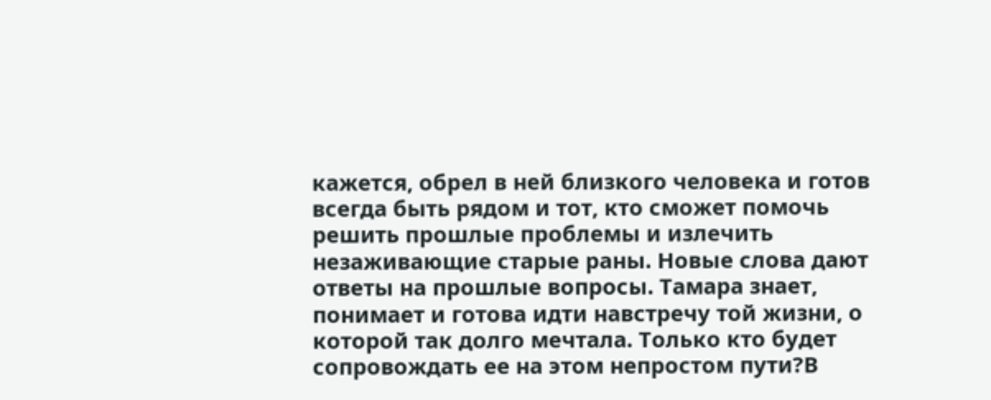кажется, обрел в ней близкого человека и готов всегда быть рядом и тот, кто сможет помочь решить прошлые проблемы и излечить незаживающие старые раны. Новые слова дают ответы на прошлые вопросы. Тамара знает, понимает и готова идти навстречу той жизни, о которой так долго мечтала. Только кто будет сопровождать ее на этом непростом пути?В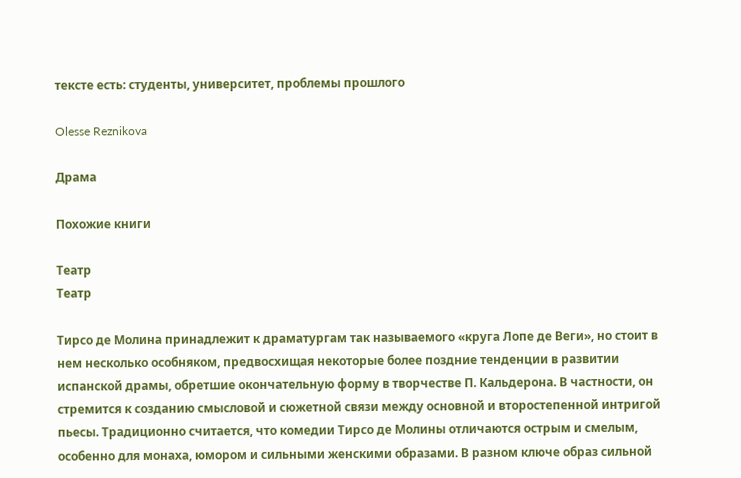тексте есть: студенты, университет, проблемы прошлого

Olesse Reznikova

Драма

Похожие книги

Театр
Театр

Тирсо де Молина принадлежит к драматургам так называемого «круга Лопе де Веги», но стоит в нем несколько особняком, предвосхищая некоторые более поздние тенденции в развитии испанской драмы, обретшие окончательную форму в творчестве П. Кальдерона. В частности, он стремится к созданию смысловой и сюжетной связи между основной и второстепенной интригой пьесы. Традиционно считается, что комедии Тирсо де Молины отличаются острым и смелым, особенно для монаха, юмором и сильными женскими образами. В разном ключе образ сильной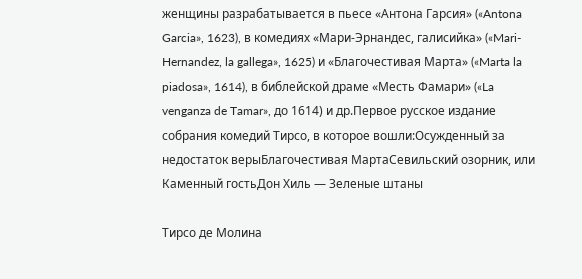женщины разрабатывается в пьесе «Антона Гарсия» («Antona Garcia», 1623), в комедиях «Мари-Эрнандес, галисийка» («Mari-Hernandez, la gallega», 1625) и «Благочестивая Марта» («Marta la piadosa», 1614), в библейской драме «Месть Фамари» («La venganza de Tamar», до 1614) и др.Первое русское издание собрания комедий Тирсо, в которое вошли:Осужденный за недостаток верыБлагочестивая МартаСевильский озорник, или Каменный гостьДон Хиль — Зеленые штаны

Тирсо де Молина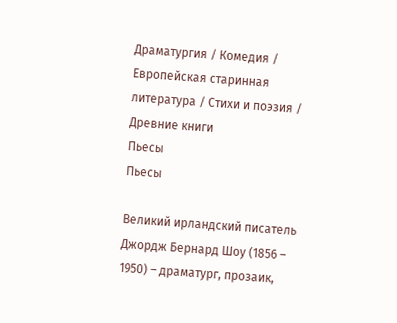Драматургия / Комедия / Европейская старинная литература / Стихи и поэзия / Древние книги
Пьесы
Пьесы

Великий ирландский писатель Джордж Бернард Шоу (1856 – 1950) – драматург, прозаик,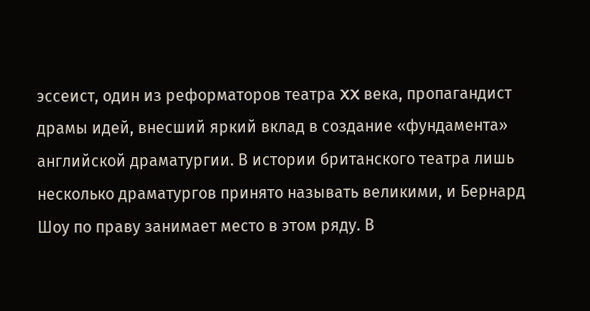эссеист, один из реформаторов театра XX века, пропагандист драмы идей, внесший яркий вклад в создание «фундамента» английской драматургии. В истории британского театра лишь несколько драматургов принято называть великими, и Бернард Шоу по праву занимает место в этом ряду. В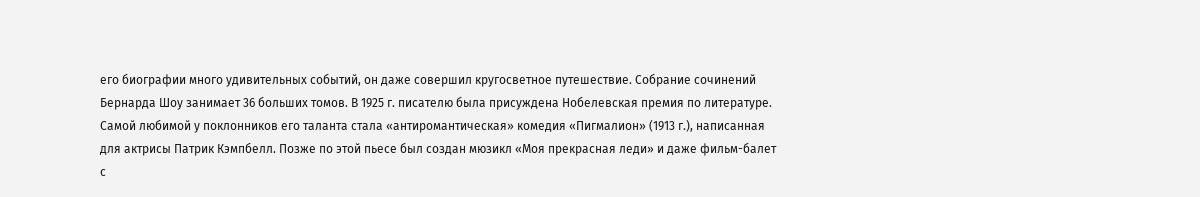его биографии много удивительных событий, он даже совершил кругосветное путешествие. Собрание сочинений Бернарда Шоу занимает 36 больших томов. В 1925 г. писателю была присуждена Нобелевская премия по литературе. Самой любимой у поклонников его таланта стала «антиромантическая» комедия «Пигмалион» (1913 г.), написанная для актрисы Патрик Кэмпбелл. Позже по этой пьесе был создан мюзикл «Моя прекрасная леди» и даже фильм-балет с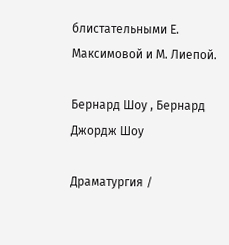блистательными Е. Максимовой и М. Лиепой.

Бернард Шоу , Бернард Джордж Шоу

Драматургия /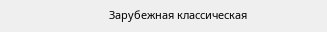Зарубежная классическая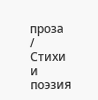проза / Стихи и поэзия